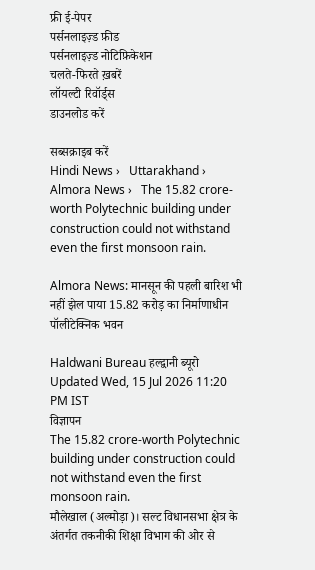फ्री ई-पेपर
पर्सनलाइज़्ड फ़ीड
पर्सनलाइज़्ड नोटिफ़िकेशन
चलते-फिरते ख़बरें
लॉयल्टी रिवॉर्ड्स
डाउनलोड करें

सब्सक्राइब करें
Hindi News ›   Uttarakhand ›   Almora News ›   The 15.82 crore-worth Polytechnic building under construction could not withstand even the first monsoon rain.

Almora News: मानसून की पहली बारिश भी नहीं झेल पाया 15.82 करोड़ का निर्माणाधीन पॉलीटेक्निक भवन

Haldwani Bureau हल्द्वानी ब्यूरो
Updated Wed, 15 Jul 2026 11:20 PM IST
विज्ञापन
The 15.82 crore-worth Polytechnic building under construction could not withstand even the first monsoon rain.
मौलेखाल (अल्मोड़ा)। सल्ट विधानसभा क्षेत्र के अंतर्गत तकनीकी शिक्षा विभाग की ओर से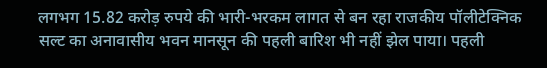लगभग 15.82 करोड़ रुपये की भारी-भरकम लागत से बन रहा राजकीय पॉलीटेक्निक सल्ट का अनावासीय भवन मानसून की पहली बारिश भी नहीं झेल पाया। पहली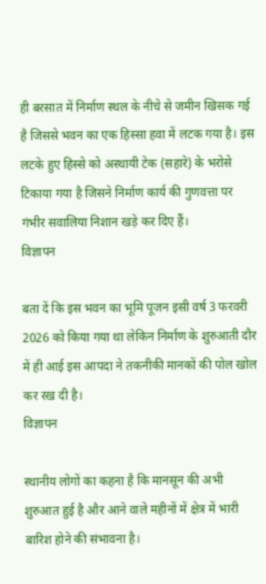ही बरसात में निर्माण स्थल के नीचे से जमीन खिसक गई है जिससे भवन का एक हिस्सा हवा में लटक गया है। इस लटके हुए हिस्से को अस्थायी टेक (सहारे) के भरोसे टिकाया गया है जिसने निर्माण कार्य की गुणवत्ता पर गंभीर सवालिया निशान खड़े कर दिए हैं।
विज्ञापन

बता दें कि इस भवन का भूमि पूजन इसी वर्ष 3 फरवरी 2026 को किया गया था लेकिन निर्माण के शुरुआती दौर में ही आई इस आपदा ने तकनीकी मानकों की पोल खोल कर रख दी है।
विज्ञापन

स्थानीय लोगों का कहना है कि मानसून की अभी शुरुआत हुई है और आने वाले महीनों में क्षेत्र में भारी बारिश होने की संभावना है।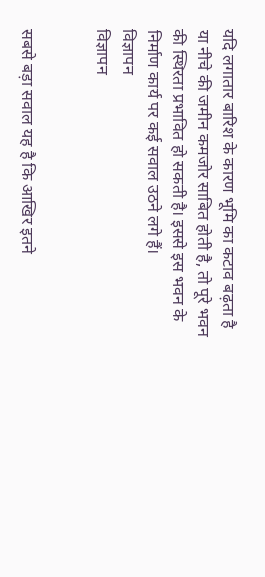यदि लगातार बारिश के कारण भूमि का कटाव बढ़ता है या नीचे की जमीन कमजोर साबित होती है, तो पूरे भवन की स्थिरता प्रभावित हो सकती है। इससे इस भवन के निर्माण कार्य पर कई सवाल उठने लगे हैं।
विज्ञापन
विज्ञापन


सबसे बड़ा सवाल यह है कि आखिर इतने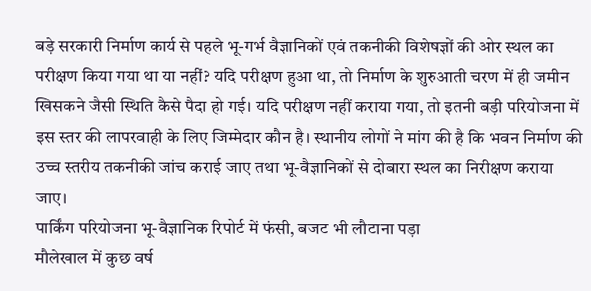बड़े सरकारी निर्माण कार्य से पहले भू-गर्भ वैज्ञानिकों एवं तकनीकी विशेषज्ञों की ओर स्थल का परीक्षण किया गया था या नहीं? यदि परीक्षण हुआ था, तो निर्माण के शुरुआती चरण में ही जमीन खिसकने जैसी स्थिति कैसे पैदा हो गई। यदि परीक्षण नहीं कराया गया, तो इतनी बड़ी परियोजना में इस स्तर की लापरवाही के लिए जिम्मेदार कौन है। स्थानीय लोगों ने मांग की है कि भवन निर्माण की उच्च स्तरीय तकनीकी जांच कराई जाए तथा भू-वैज्ञानिकों से दोबारा स्थल का निरीक्षण कराया जाए।
पार्किंग परियोजना भू-वैज्ञानिक रिपोर्ट में फंसी, बजट भी लौटाना पड़ा
मौलेखाल में कुछ वर्ष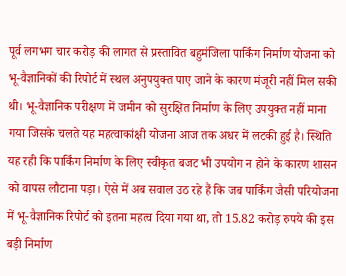पूर्व लगभग चार करोड़ की लागत से प्रस्तावित बहुमंजिला पार्किंग निर्माण योजना को भू-वैज्ञानिकों की रिपोर्ट में स्थल अनुपयुक्त पाए जाने के कारण मंजूरी नहीं मिल सकी थी। भू-वैज्ञानिक परीक्षण में जमीन को सुरक्षित निर्माण के लिए उपयुक्त नहीं माना गया जिसके चलते यह महत्वाकांक्षी योजना आज तक अधर में लटकी हुई है। स्थिति यह रही कि पार्किंग निर्माण के लिए स्वीकृत बजट भी उपयोग न होने के कारण शासन को वापस लौटाना पड़ा। ऐसे में अब सवाल उठ रहे हैं कि जब पार्किंग जैसी परियोजना में भू-वैज्ञानिक रिपोर्ट को इतना महत्व दिया गया था, तो 15.82 करोड़ रुपये की इस बड़ी निर्माण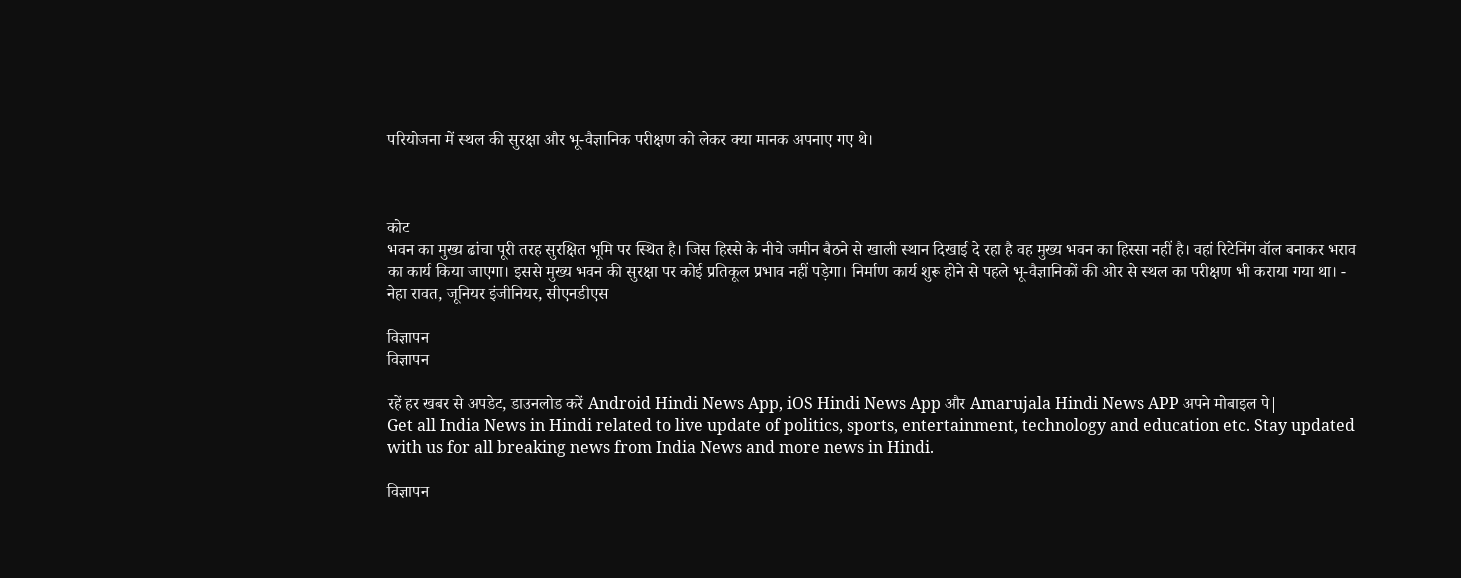परियोजना में स्थल की सुरक्षा और भू-वैज्ञानिक परीक्षण को लेकर क्या मानक अपनाए गए थे।



कोट
भवन का मुख्य ढांचा पूरी तरह सुरक्षित भूमि पर स्थित है। जिस हिस्से के नीचे जमीन बैठने से खाली स्थान दिखाई दे रहा है वह मुख्य भवन का हिस्सा नहीं है। वहां रिटेनिंग वॉल बनाकर भराव का कार्य किया जाएगा। इससे मुख्य भवन की सुरक्षा पर कोई प्रतिकूल प्रभाव नहीं पड़ेगा। निर्माण कार्य शुरू होने से पहले भू-वैज्ञानिकों की ओर से स्थल का परीक्षण भी कराया गया था। - नेहा रावत, जूनियर इंजीनियर, सीएनडीएस

विज्ञापन
विज्ञापन

रहें हर खबर से अपडेट, डाउनलोड करें Android Hindi News App, iOS Hindi News App और Amarujala Hindi News APP अपने मोबाइल पे|
Get all India News in Hindi related to live update of politics, sports, entertainment, technology and education etc. Stay updated with us for all breaking news from India News and more news in Hindi.

विज्ञापन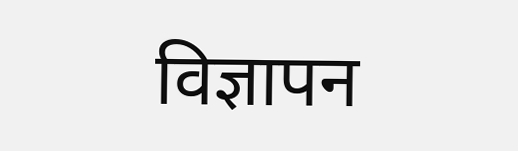विज्ञापन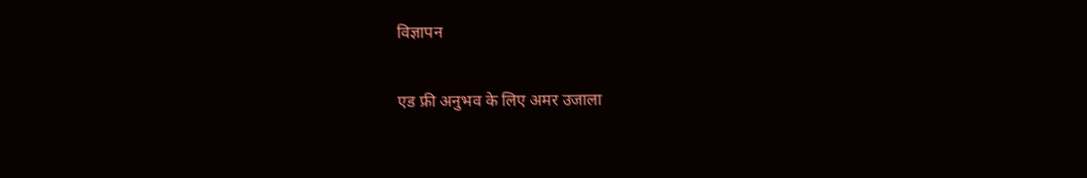विज्ञापन

एड फ्री अनुभव के लिए अमर उजाला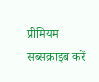प्रीमियम सब्सक्राइब करें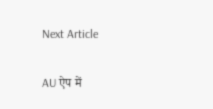Next Article

AU ऐप में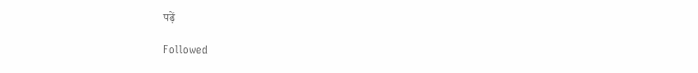पढ़ें

Followed